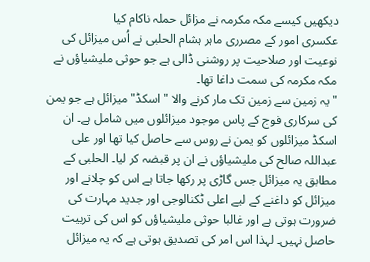دیکھیں کیسے مکہ مکرمہ نے مزائل حملہ ناکام کیا
عکسری امور کے مصرری ماہر ہشام الحلبی نے اُس میزائل کی نوعیت اور صلاحیت پر روشنی ڈالی ہے جو حوثی ملیشیاؤں نے مکہ مکرمہ کی سمت داغا تھا۔
" یہ زمین سے زمین تک مار کرنے والا "اسکڈ" میزائل ہے جو یمن کی سرکاری فوج کے پاس موجود میزائلوں میں شامل ہے۔ ان اسکڈ میزائلوں کو یمن نے روس سے حاصل کیا تھا اور علی عبداللہ صالح کی ملیشیاؤں نے ان پر قبضہ کر لیا۔ الحلبی کے مطابق یہ میزائل جس گاڑی پر رکھا جاتا ہے اس کو چلانے اور میزائل کو داغنے کے لیے اعلی ٹکنالوجی اور جدید مہارت کی ضرورت ہوتی ہے اور غالبا حوثی ملیشیاؤں کو اس کی تربیت حاصل نہیں۔ لہذا اس امر کی تصدیق ہوتی ہے کہ یہ میزائل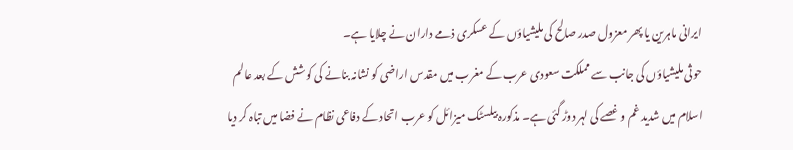ایرانی ماہرین یا پھر معزول صدر صالح کی ملیشیاؤں کے عسکری ذمے داران نے چلایا ہے۔
حوثی ملیشیاؤں کی جانب سے مملکت سعودی عرب کے مغرب میں مقدس اراضی کو نشانہ بنانے کی کوشش کے بعد عالم اسلام میں شدید غم و غصے کی لہر دوڑ گئی ہے۔ مذکورہ بیلسٹک میزائل کو عرب اتحاد کے دفاعی نظام نے فضا میں تباہ کر دیا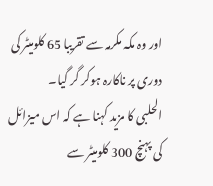اور وہ مکہ مکرمہ سے تقریبا 65 کلومیٹر کی دوری پر ناکارہ ہوکر گر گیا۔
الحلبی کا مزید کہنا ہے کہ اس میزائل کی پہنچ 300 کلومیٹر سے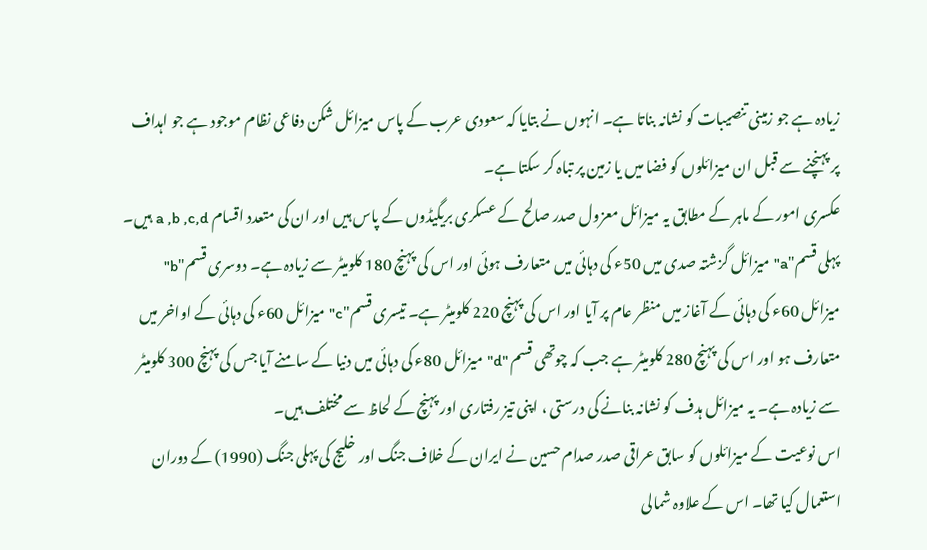زیادہ ہے جو زمینی تنصیبات کو نشانہ بناتا ہے۔ انہوں نے بتایا کہ سعودی عرب کے پاس میزائل شکن دفاعی نظام موجود ہے جو اہداف پر پہنچنے سے قبل ان میزائلوں کو فضا میں یا زمین پر تباہ کر سکتا ہے۔
عکسری امور کے ماہر کے مطابق یہ میزائل معزول صدر صالح کے عسکری بریگیڈوں کے پاس ہیں اور ان کی متعدد اقسام a ,b ,c,d ہیں۔ پہلی قسم"a" میزائل گزشتہ صدی میں 50ء کی دہائی میں متعارف ہوئی اور اس کی پہنچ 180 کلومیٹر سے زیادہ ہے۔ دوسری قسم"b" میزائل 60ء کی دہائی کے آغاز میں منظر عام پر آیا اور اس کی پہنچ 220 کلومیٹر ہے۔ تیسری قسم"c" میزائل 60ء کی دہائی کے اواخر میں متعارف ہو اور اس کی پہنچ 280 کلومیٹر ہے جب کہ چوتھی قسم "d" میزائل 80ء کی دہائی میں دنیا کے سامنے آیا جس کی پہنچ 300 کلومیٹر سے زیادہ ہے۔ یہ میزائل ہدف کو نشانہ بنانے کی درستی ، اپنی تیز رفتاری اور پہنچ کے لحاظ سے مختلف ہیں۔
اس نوعیت کے میزائلوں کو سابق عراقی صدر صدام حسین نے ایران کے خلاف جنگ اور خلیج کی پہلی جنگ (1990) کے دوران استعمال کیا تھا۔ اس کے علاوہ شمالی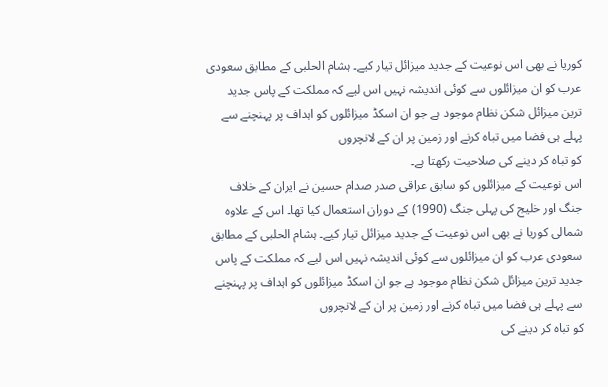کوریا نے بھی اس نوعیت کے جدید میزائل تیار کیے۔ ہشام الحلبی کے مطابق سعودی عرب کو ان میزائلوں سے کوئی اندیشہ نہیں اس لیے کہ مملکت کے پاس جدید ترین میزائل شکن نظام موجود ہے جو ان اسکڈ میزائلوں کو اہداف پر پہنچنے سے پہلے ہی فضا میں تباہ کرنے اور زمین پر ان کے لانچروں
کو تباہ کر دینے کی صلاحیت رکھتا ہے۔
اس نوعیت کے میزائلوں کو سابق عراقی صدر صدام حسین نے ایران کے خلاف جنگ اور خلیج کی پہلی جنگ (1990) کے دوران استعمال کیا تھا۔ اس کے علاوہ شمالی کوریا نے بھی اس نوعیت کے جدید میزائل تیار کیے۔ ہشام الحلبی کے مطابق سعودی عرب کو ان میزائلوں سے کوئی اندیشہ نہیں اس لیے کہ مملکت کے پاس جدید ترین میزائل شکن نظام موجود ہے جو ان اسکڈ میزائلوں کو اہداف پر پہنچنے سے پہلے ہی فضا میں تباہ کرنے اور زمین پر ان کے لانچروں
کو تباہ کر دینے کی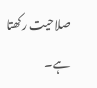صلاحیت رکھتا ہے۔